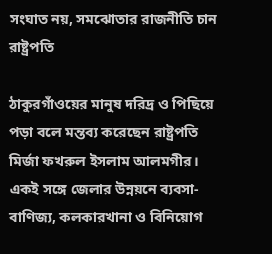সংঘাত নয়, সমঝোতার রাজনীতি চান রাষ্ট্রপতি

ঠাকুরগাঁওয়ের মানুষ দরিদ্র ও পিছিয়ে পড়া বলে মন্তব্য করেছেন রাষ্ট্রপতি মির্জা ফখরুল ইসলাম আলমগীর। একই সঙ্গে জেলার উন্নয়নে ব্যবসা-বাণিজ্য, কলকারখানা ও বিনিয়োগ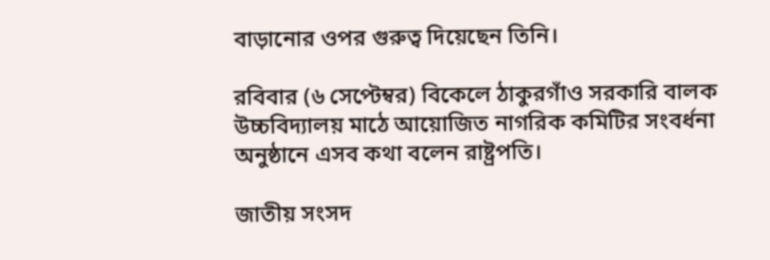বাড়ানোর ওপর গুরুত্ব দিয়েছেন তিনি।

রবিবার (৬ সেপ্টেম্বর) বিকেলে ঠাকুরগাঁও সরকারি বালক উচ্চবিদ্যালয় মাঠে আয়োজিত নাগরিক কমিটির সংবর্ধনা অনুষ্ঠানে এসব কথা বলেন রাষ্ট্রপতি।

জাতীয় সংসদ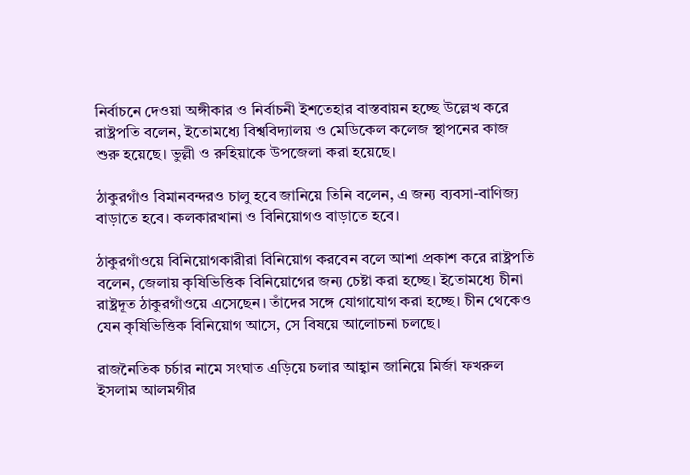নির্বাচনে দেওয়া অঙ্গীকার ও নির্বাচনী ইশতেহার বাস্তবায়ন হচ্ছে উল্লেখ করে রাষ্ট্রপতি বলেন, ইতোমধ্যে বিশ্ববিদ্যালয় ও মেডিকেল কলেজ স্থাপনের কাজ শুরু হয়েছে। ভুল্লী ও রুহিয়াকে উপজেলা করা হয়েছে।

ঠাকুরগাঁও বিমানবন্দরও চালু হবে জানিয়ে তিনি বলেন, এ জন্য ব্যবসা-বাণিজ্য বাড়াতে হবে। কলকারখানা ও বিনিয়োগও বাড়াতে হবে।

ঠাকুরগাঁওয়ে বিনিয়োগকারীরা বিনিয়োগ করবেন বলে আশা প্রকাশ করে রাষ্ট্রপতি বলেন, জেলায় কৃষিভিত্তিক বিনিয়োগের জন্য চেষ্টা করা হচ্ছে। ইতোমধ্যে চীনা রাষ্ট্রদূত ঠাকুরগাঁওয়ে এসেছেন। তাঁদের সঙ্গে যোগাযোগ করা হচ্ছে। চীন থেকেও যেন কৃষিভিত্তিক বিনিয়োগ আসে, সে বিষয়ে আলোচনা চলছে।

রাজনৈতিক চর্চার নামে সংঘাত এড়িয়ে চলার আহ্বান জানিয়ে মির্জা ফখরুল ইসলাম আলমগীর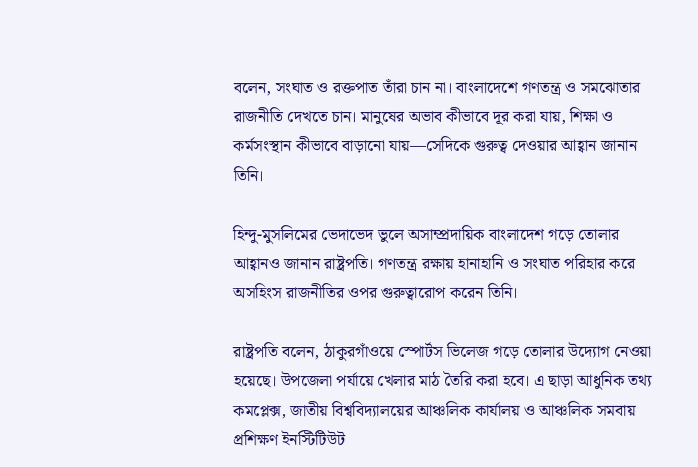বলেন, সংঘাত ও রক্তপাত তাঁরা চান না। বাংলাদেশে গণতন্ত্র ও সমঝোতার রাজনীতি দেখতে চান। মানুষের অভাব কীভাবে দূর করা যায়, শিক্ষা ও কর্মসংস্থান কীভাবে বাড়ানো যায়—সেদিকে গুরুত্ব দেওয়ার আহ্বান জানান তিনি।

হিন্দু-মুসলিমের ভেদাভেদ ভুলে অসাম্প্রদায়িক বাংলাদেশ গড়ে তোলার আহ্বানও জানান রাষ্ট্রপতি। গণতন্ত্র রক্ষায় হানাহানি ও সংঘাত পরিহার করে অসহিংস রাজনীতির ওপর গুরুত্বারোপ করেন তিনি।

রাষ্ট্রপতি বলেন, ঠাকুরগাঁওয়ে স্পোর্টস ভিলেজ গড়ে তোলার উদ্যোগ নেওয়া হয়েছে। উপজেলা পর্যায়ে খেলার মাঠ তৈরি করা হবে। এ ছাড়া আধুনিক তথ্য কমপ্লেক্স, জাতীয় বিশ্ববিদ্যালয়ের আঞ্চলিক কার্যালয় ও আঞ্চলিক সমবায় প্রশিক্ষণ ইনস্টিটিউট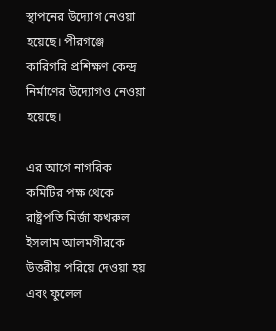স্থাপনের উদ্যোগ নেওয়া হয়েছে। পীরগঞ্জে কারিগরি প্রশিক্ষণ কেন্দ্র নির্মাণের উদ্যোগও নেওয়া হয়েছে।

এর আগে নাগরিক কমিটির পক্ষ থেকে রাষ্ট্রপতি মির্জা ফখরুল ইসলাম আলমগীরকে উত্তরীয় পরিয়ে দেওয়া হয় এবং ফুলেল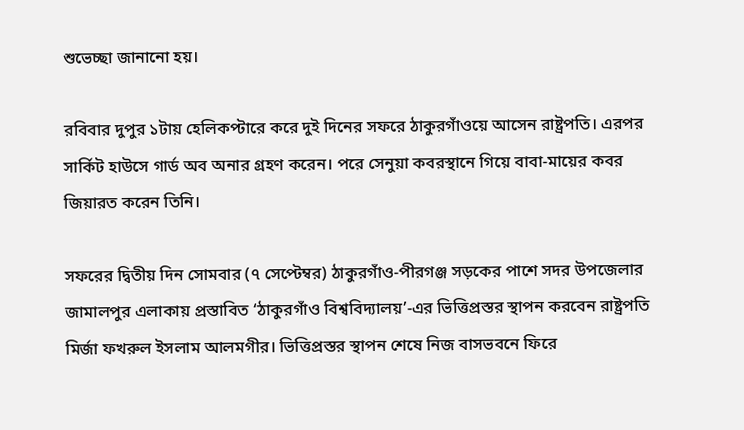শুভেচ্ছা জানানো হয়।

রবিবার দুপুর ১টায় হেলিকপ্টারে করে দুই দিনের সফরে ঠাকুরগাঁওয়ে আসেন রাষ্ট্রপতি। এরপর সার্কিট হাউসে গার্ড অব অনার গ্রহণ করেন। পরে সেনুয়া কবরস্থানে গিয়ে বাবা-মায়ের কবর জিয়ারত করেন তিনি।

সফরের দ্বিতীয় দিন সোমবার (৭ সেপ্টেম্বর) ঠাকুরগাঁও-পীরগঞ্জ সড়কের পাশে সদর উপজেলার জামালপুর এলাকায় প্রস্তাবিত ‘ঠাকুরগাঁও বিশ্ববিদ্যালয়’-এর ভিত্তিপ্রস্তর স্থাপন করবেন রাষ্ট্রপতি মির্জা ফখরুল ইসলাম আলমগীর। ভিত্তিপ্রস্তর স্থাপন শেষে নিজ বাসভবনে ফিরে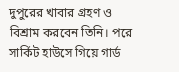দুপুরের খাবার গ্রহণ ও বিশ্রাম করবেন তিনি। পরে সার্কিট হাউসে গিয়ে গার্ড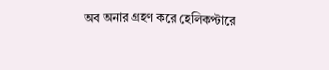অব অনার গ্রহণ করে হেলিকপ্টারে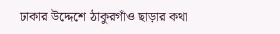ঢাকার উদ্দেশে ঠাকুরগাঁও ছাড়ার কথা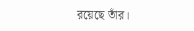রয়েছে তাঁর।